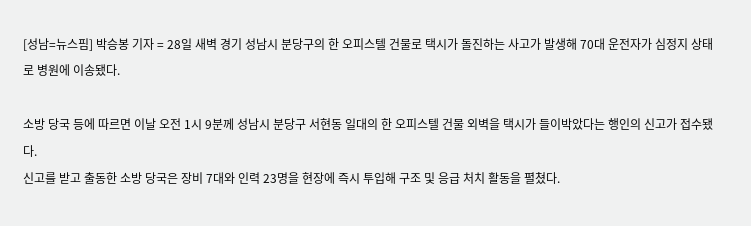[성남=뉴스핌] 박승봉 기자 = 28일 새벽 경기 성남시 분당구의 한 오피스텔 건물로 택시가 돌진하는 사고가 발생해 70대 운전자가 심정지 상태로 병원에 이송됐다.

소방 당국 등에 따르면 이날 오전 1시 9분께 성남시 분당구 서현동 일대의 한 오피스텔 건물 외벽을 택시가 들이박았다는 행인의 신고가 접수됐다.
신고를 받고 출동한 소방 당국은 장비 7대와 인력 23명을 현장에 즉시 투입해 구조 및 응급 처치 활동을 펼쳤다.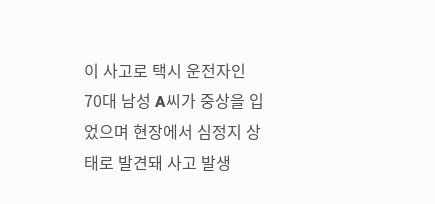이 사고로 택시 운전자인 70대 남성 A씨가 중상을 입었으며 현장에서 심정지 상태로 발견돼 사고 발생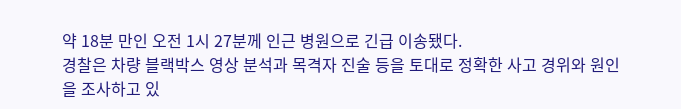약 18분 만인 오전 1시 27분께 인근 병원으로 긴급 이송됐다.
경찰은 차량 블랙박스 영상 분석과 목격자 진술 등을 토대로 정확한 사고 경위와 원인을 조사하고 있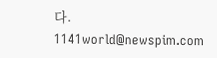다.
1141world@newspim.com